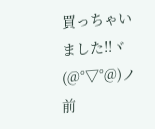買っちゃいました!!ヾ(@°▽°@)ノ
前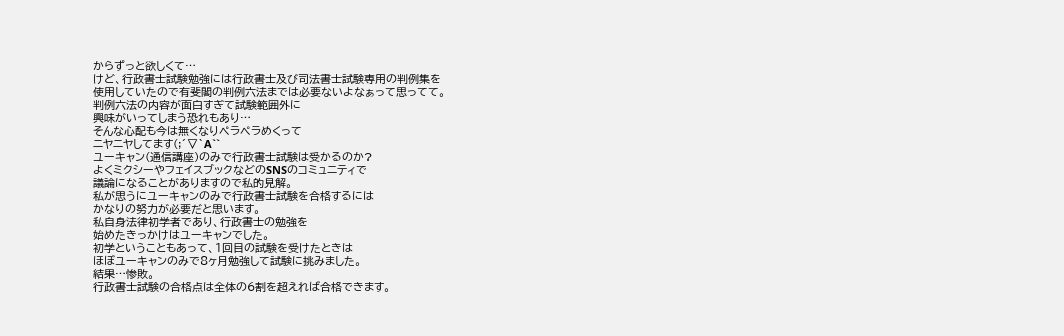からずっと欲しくて…
けど、行政書士試験勉強には行政書士及び司法書士試験専用の判例集を
使用していたので有斐閣の判例六法までは必要ないよなぁって思ってて。
判例六法の内容が面白すぎて試験範囲外に
興味がいってしまう恐れもあり…
そんな心配も今は無くなりペラペラめくって
ニヤニヤしてます(;´▽`A``
ユーキャン(通信講座)のみで行政書士試験は受かるのか?
よくミクシーやフェイスブックなどのSNSのコミュニティで
議論になることがありますので私的見解。
私が思うにユーキャンのみで行政書士試験を合格するには
かなりの努力が必要だと思います。
私自身法律初学者であり、行政書士の勉強を
始めたきっかけはユーキャンでした。
初学ということもあって、1回目の試験を受けたときは
ほぼユーキャンのみで8ヶ月勉強して試験に挑みました。
結果…惨敗。
行政書士試験の合格点は全体の6割を超えれば合格できます。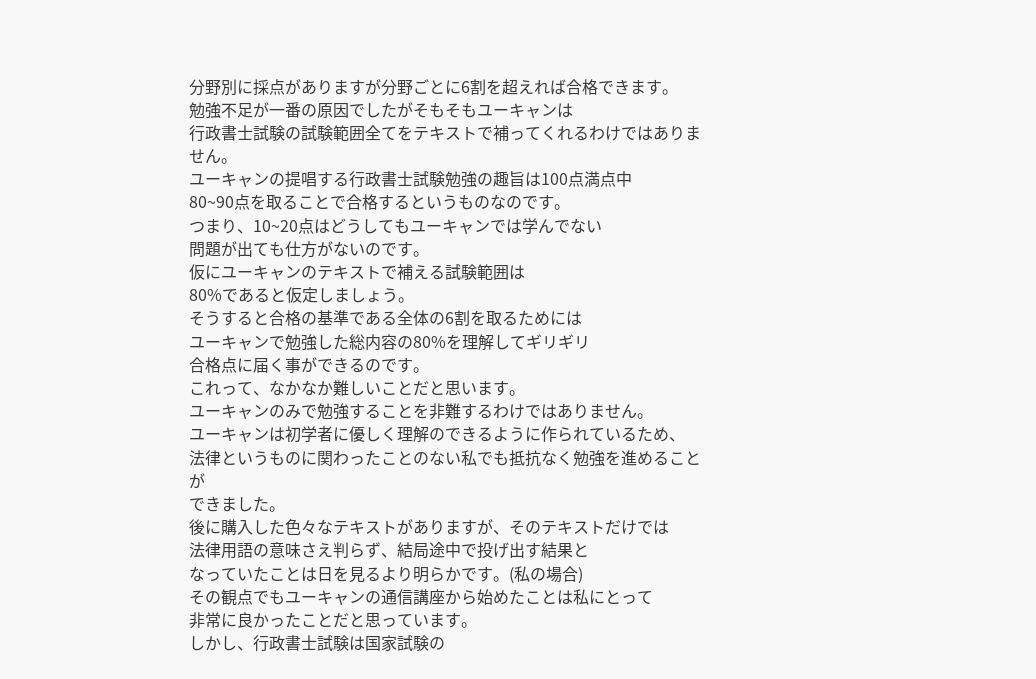分野別に採点がありますが分野ごとに6割を超えれば合格できます。
勉強不足が一番の原因でしたがそもそもユーキャンは
行政書士試験の試験範囲全てをテキストで補ってくれるわけではありません。
ユーキャンの提唱する行政書士試験勉強の趣旨は100点満点中
80~90点を取ることで合格するというものなのです。
つまり、10~20点はどうしてもユーキャンでは学んでない
問題が出ても仕方がないのです。
仮にユーキャンのテキストで補える試験範囲は
80%であると仮定しましょう。
そうすると合格の基準である全体の6割を取るためには
ユーキャンで勉強した総内容の80%を理解してギリギリ
合格点に届く事ができるのです。
これって、なかなか難しいことだと思います。
ユーキャンのみで勉強することを非難するわけではありません。
ユーキャンは初学者に優しく理解のできるように作られているため、
法律というものに関わったことのない私でも抵抗なく勉強を進めることが
できました。
後に購入した色々なテキストがありますが、そのテキストだけでは
法律用語の意味さえ判らず、結局途中で投げ出す結果と
なっていたことは日を見るより明らかです。(私の場合)
その観点でもユーキャンの通信講座から始めたことは私にとって
非常に良かったことだと思っています。
しかし、行政書士試験は国家試験の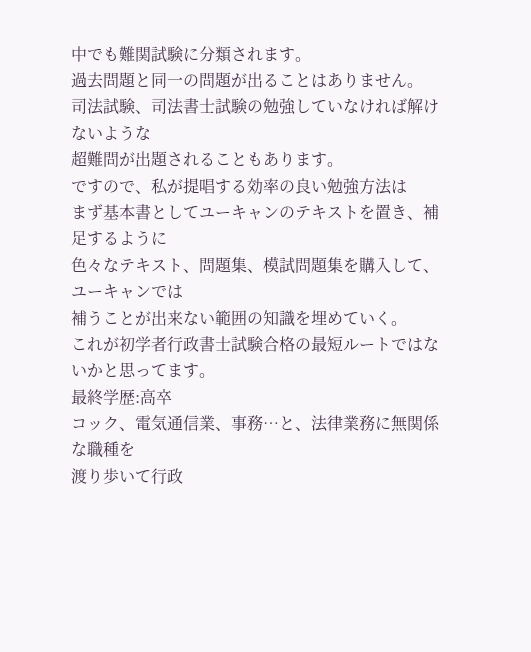中でも難関試験に分類されます。
過去問題と同一の問題が出ることはありません。
司法試験、司法書士試験の勉強していなければ解けないような
超難問が出題されることもあります。
ですので、私が提唱する効率の良い勉強方法は
まず基本書としてユーキャンのテキストを置き、補足するように
色々なテキスト、問題集、模試問題集を購入して、ユーキャンでは
補うことが出来ない範囲の知識を埋めていく。
これが初学者行政書士試験合格の最短ルートではないかと思ってます。
最終学歴:高卒
コック、電気通信業、事務…と、法律業務に無関係な職種を
渡り歩いて行政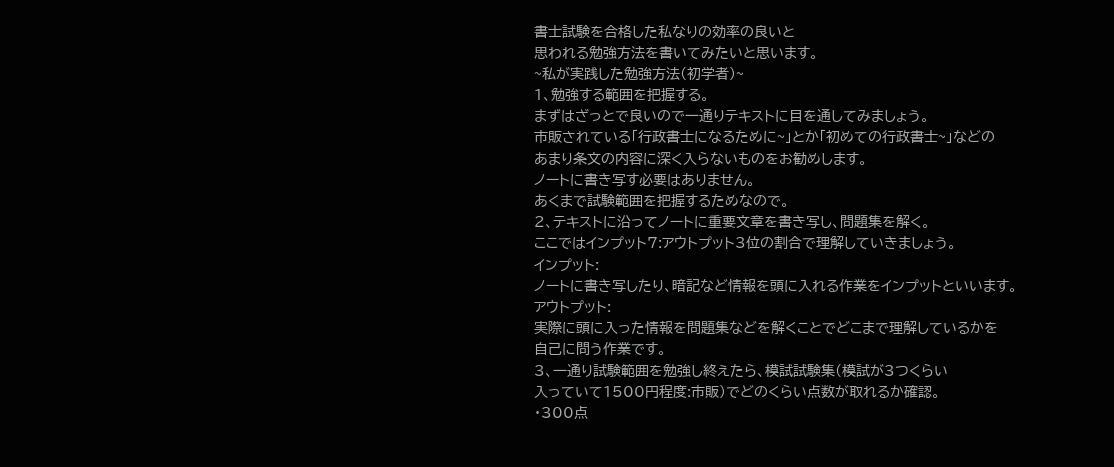書士試験を合格した私なりの効率の良いと
思われる勉強方法を書いてみたいと思います。
~私が実践した勉強方法(初学者)~
1、勉強する範囲を把握する。
まずはざっとで良いので一通りテキストに目を通してみましょう。
市販されている「行政書士になるために~」とか「初めての行政書士~」などの
あまり条文の内容に深く入らないものをお勧めします。
ノートに書き写す必要はありません。
あくまで試験範囲を把握するためなので。
2、テキストに沿ってノートに重要文章を書き写し、問題集を解く。
ここではインプット7:アウトプット3位の割合で理解していきましょう。
インプット:
ノートに書き写したり、暗記など情報を頭に入れる作業をインプットといいます。
アウトプット:
実際に頭に入った情報を問題集などを解くことでどこまで理解しているかを
自己に問う作業です。
3、一通り試験範囲を勉強し終えたら、模試試験集(模試が3つくらい
入っていて1500円程度:市販)でどのくらい点数が取れるか確認。
・300点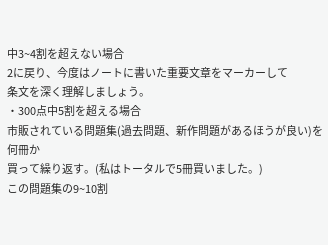中3~4割を超えない場合
2に戻り、今度はノートに書いた重要文章をマーカーして
条文を深く理解しましょう。
・300点中5割を超える場合
市販されている問題集(過去問題、新作問題があるほうが良い)を何冊か
買って繰り返す。(私はトータルで5冊買いました。)
この問題集の9~10割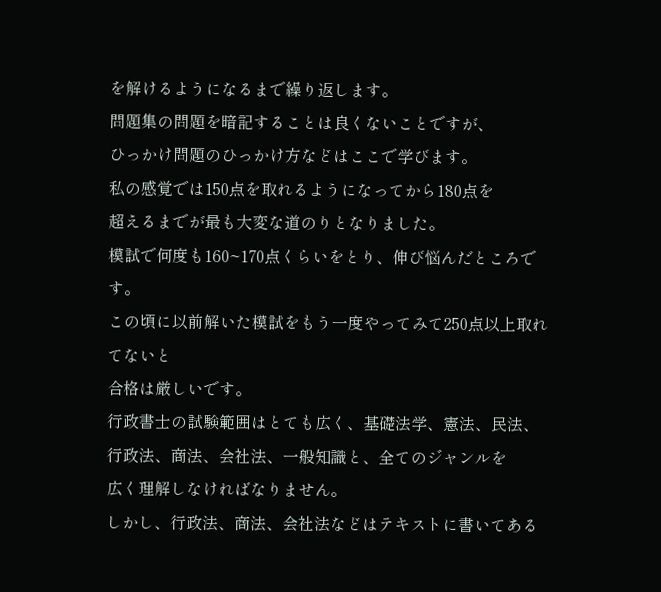を解けるようになるまで繰り返します。
問題集の問題を暗記することは良くないことですが、
ひっかけ問題のひっかけ方などはここで学びます。
私の感覚では150点を取れるようになってから180点を
超えるまでが最も大変な道のりとなりました。
模試で何度も160~170点くらいをとり、伸び悩んだところです。
この頃に以前解いた模試をもう一度やってみて250点以上取れてないと
合格は厳しいです。
行政書士の試験範囲はとても広く、基礎法学、憲法、民法、
行政法、商法、会社法、一般知識と、全てのジャンルを
広く理解しなければなりません。
しかし、行政法、商法、会社法などはテキストに書いてある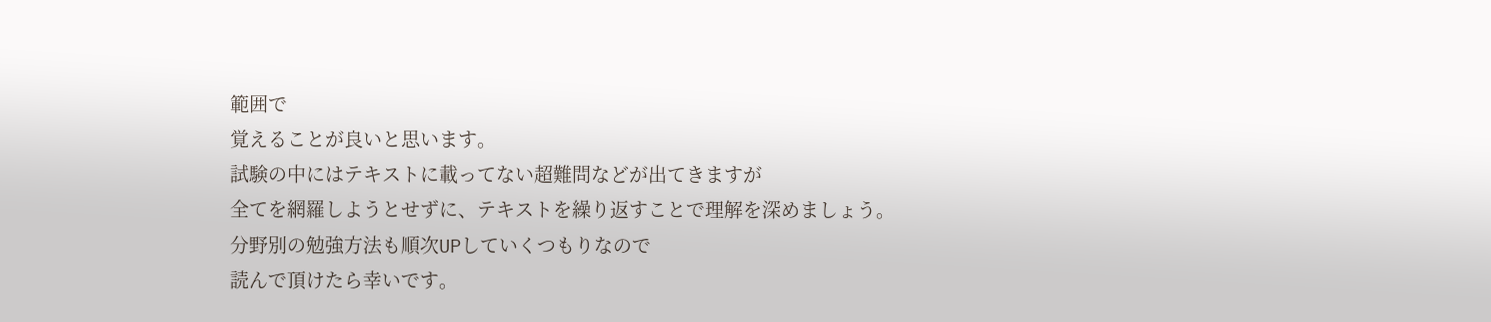範囲で
覚えることが良いと思います。
試験の中にはテキストに載ってない超難問などが出てきますが
全てを網羅しようとせずに、テキストを繰り返すことで理解を深めましょう。
分野別の勉強方法も順次UPしていくつもりなので
読んで頂けたら幸いです。